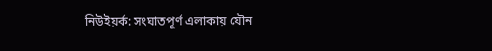নিউইয়র্ক: সংঘাতপূর্ণ এলাকায় যৌন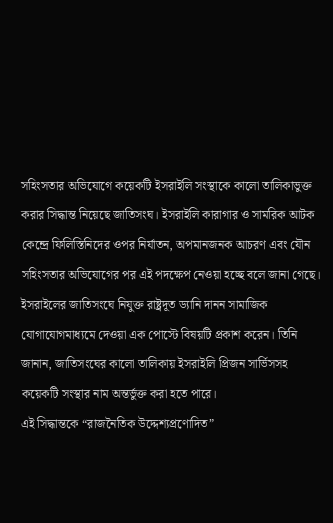সহিংসতার অভিযোগে কয়েকটি ইসরাইলি সংস্থাকে কালো তালিকাভুক্ত করার সিদ্ধান্ত নিয়েছে জাতিসংঘ। ইসরাইলি কারাগার ও সামরিক আটক কেন্দ্রে ফিলিস্তিনিদের ওপর নির্যাতন, অপমানজনক আচরণ এবং যৌন সহিংসতার অভিযোগের পর এই পদক্ষেপ নেওয়া হচ্ছে বলে জানা গেছে।
ইসরাইলের জাতিসংঘে নিযুক্ত রাষ্ট্রদূত ড্যানি দানন সামাজিক যোগাযোগমাধ্যমে দেওয়া এক পোস্টে বিষয়টি প্রকাশ করেন। তিনি জানান, জাতিসংঘের কালো তালিকায় ইসরাইলি প্রিজন সার্ভিসসহ কয়েকটি সংস্থার নাম অন্তর্ভুক্ত করা হতে পারে।
এই সিদ্ধান্তকে “রাজনৈতিক উদ্দেশ্যপ্রণোদিত”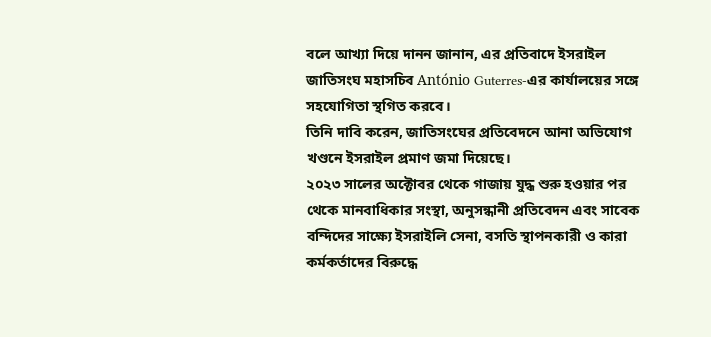বলে আখ্যা দিয়ে দানন জানান, এর প্রতিবাদে ইসরাইল জাতিসংঘ মহাসচিব António Guterres-এর কার্যালয়ের সঙ্গে সহযোগিতা স্থগিত করবে।
তিনি দাবি করেন, জাতিসংঘের প্রতিবেদনে আনা অভিযোগ খণ্ডনে ইসরাইল প্রমাণ জমা দিয়েছে।
২০২৩ সালের অক্টোবর থেকে গাজায় যুদ্ধ শুরু হওয়ার পর থেকে মানবাধিকার সংস্থা, অনুসন্ধানী প্রতিবেদন এবং সাবেক বন্দিদের সাক্ষ্যে ইসরাইলি সেনা, বসতি স্থাপনকারী ও কারা কর্মকর্তাদের বিরুদ্ধে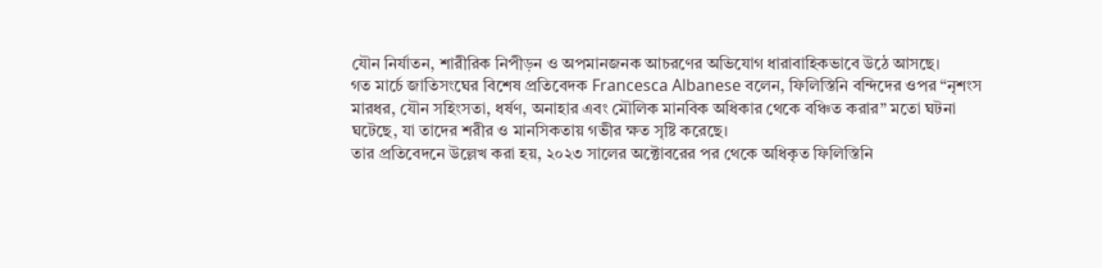যৌন নির্যাতন, শারীরিক নিপীড়ন ও অপমানজনক আচরণের অভিযোগ ধারাবাহিকভাবে উঠে আসছে।
গত মার্চে জাতিসংঘের বিশেষ প্রতিবেদক Francesca Albanese বলেন, ফিলিস্তিনি বন্দিদের ওপর “নৃশংস মারধর, যৌন সহিংসতা, ধর্ষণ, অনাহার এবং মৌলিক মানবিক অধিকার থেকে বঞ্চিত করার” মতো ঘটনা ঘটেছে, যা তাদের শরীর ও মানসিকতায় গভীর ক্ষত সৃষ্টি করেছে।
তার প্রতিবেদনে উল্লেখ করা হয়, ২০২৩ সালের অক্টোবরের পর থেকে অধিকৃত ফিলিস্তিনি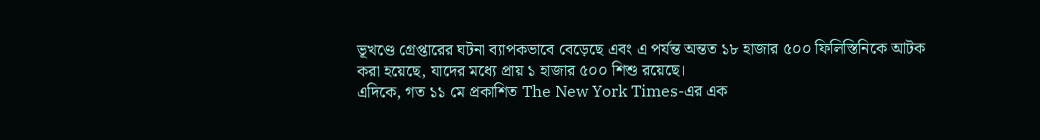ভূখণ্ডে গ্রেপ্তারের ঘটনা ব্যাপকভাবে বেড়েছে এবং এ পর্যন্ত অন্তত ১৮ হাজার ৫০০ ফিলিস্তিনিকে আটক করা হয়েছে, যাদের মধ্যে প্রায় ১ হাজার ৫০০ শিশু রয়েছে।
এদিকে, গত ১১ মে প্রকাশিত The New York Times-এর এক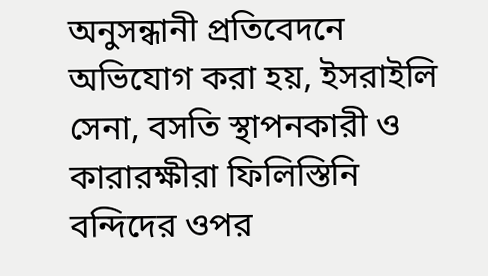অনুসন্ধানী প্রতিবেদনে অভিযোগ করা হয়, ইসরাইলি সেনা, বসতি স্থাপনকারী ও কারারক্ষীরা ফিলিস্তিনি বন্দিদের ওপর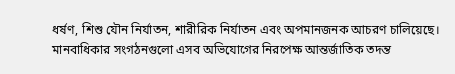ধর্ষণ, শিশু যৌন নির্যাতন, শারীরিক নির্যাতন এবং অপমানজনক আচরণ চালিয়েছে।
মানবাধিকার সংগঠনগুলো এসব অভিযোগের নিরপেক্ষ আন্তর্জাতিক তদন্ত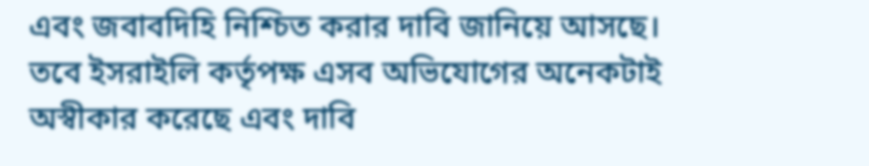এবং জবাবদিহি নিশ্চিত করার দাবি জানিয়ে আসছে।
তবে ইসরাইলি কর্তৃপক্ষ এসব অভিযোগের অনেকটাই অস্বীকার করেছে এবং দাবি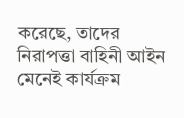করেছে, তাদের নিরাপত্তা বাহিনী আইন মেনেই কার্যক্রম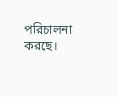পরিচালনা করছে।